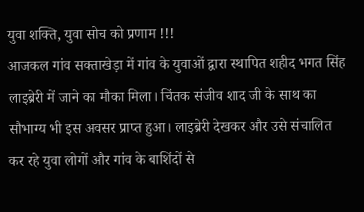युवा शक्ति, युवा सोच को प्रणाम !!!
आजकल गांव सक्ताखेड़ा में गांव के युवाओं द्वारा स्थापित शहीद भगत सिंह लाइब्रेरी में जाने का मौका मिला। चिंतक संजीव शाद जी के साथ का सौभाग्य भी इस अवसर प्राप्त हुआ। लाइब्रेरी देखकर और उसे संचालित कर रहे युवा लोगों और गांव के बाशिंदों से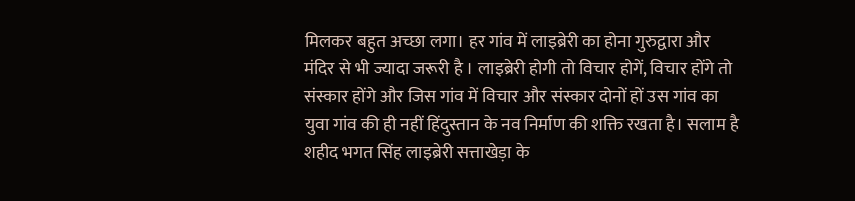मिलकर बहुत अच्छा लगा। हर गांव में लाइब्रेरी का होना गुरुद्वारा और मंदिर से भी ज्यादा जरूरी है । लाइब्रेरी होगी तो विचार होगें, विचार होंगे तो संस्कार होंगे और जिस गांव में विचार और संस्कार दोनों हों उस गांव का युवा गांव की ही नहीं हिंदुस्तान के नव निर्माण की शक्ति रखता है। सलाम है शहीद भगत सिंह लाइब्रेरी सत्ताखेड़ा के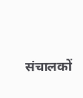संचालकों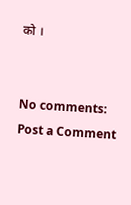को ।


No comments:
Post a Comment